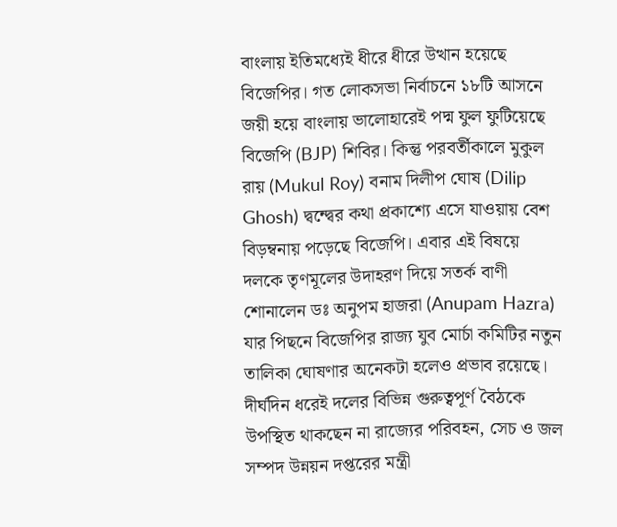বাংলায় ইতিমধ্যেই ধীরে ধীরে উত্থান হয়েছে বিজেপির। গত লোকসভা নির্বাচনে ১৮টি আসনে জয়ী হয়ে বাংলায় ভালোহারেই পদ্ম ফুল ফুটিয়েছে বিজেপি (BJP) শিবির। কিন্তু পরবর্তীকালে মুকুল রায় (Mukul Roy) বনাম দিলীপ ঘোষ (Dilip Ghosh) দ্বন্দ্বের কথা প্রকাশ্যে এসে যাওয়ায় বেশ বিড়ম্বনায় পড়েছে বিজেপি। এবার এই বিষয়ে দলকে তৃণমূলের উদাহরণ দিয়ে সতর্ক বাণী শোনালেন ডঃ অনুপম হাজরা (Anupam Hazra) যার পিছনে বিজেপির রাজ্য যুব মোর্চা কমিটির নতুন তালিকা ঘোষণার অনেকটা হলেও প্রভাব রয়েছে।
দীর্ঘদিন ধরেই দলের বিভিন্ন গুরুত্বপূর্ণ বৈঠকে উপস্থিত থাকছেন না রাজ্যের পরিবহন, সেচ ও জল সম্পদ উন্নয়ন দপ্তরের মন্ত্রী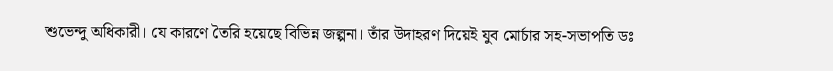শুভেন্দু অধিকারী। যে কারণে তৈরি হয়েছে বিভিন্ন জল্পনা। তাঁর উদাহরণ দিয়েই যুব মোর্চার সহ-সভাপতি ডঃ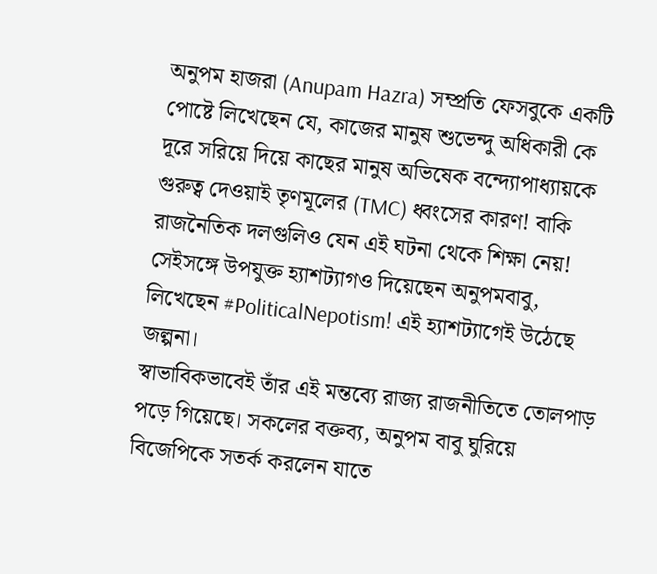অনুপম হাজরা (Anupam Hazra) সম্প্রতি ফেসবুকে একটি পোষ্টে লিখেছেন যে, কাজের মানুষ শুভেন্দু অধিকারী কে দূরে সরিয়ে দিয়ে কাছের মানুষ অভিষেক বন্দ্যোপাধ্যায়কে গুরুত্ব দেওয়াই তৃণমূলের (TMC) ধ্বংসের কারণ! বাকি রাজনৈতিক দলগুলিও যেন এই ঘটনা থেকে শিক্ষা নেয়! সেইসঙ্গে উপযুক্ত হ্যাশট্যাগও দিয়েছেন অনুপমবাবু, লিখেছেন #PoliticalNepotism! এই হ্যাশট্যাগেই উঠেছে জল্পনা।
স্বাভাবিকভাবেই তাঁর এই মন্তব্যে রাজ্য রাজনীতিতে তোলপাড় পড়ে গিয়েছে। সকলের বক্তব্য, অনুপম বাবু ঘুরিয়ে বিজেপিকে সতর্ক করলেন যাতে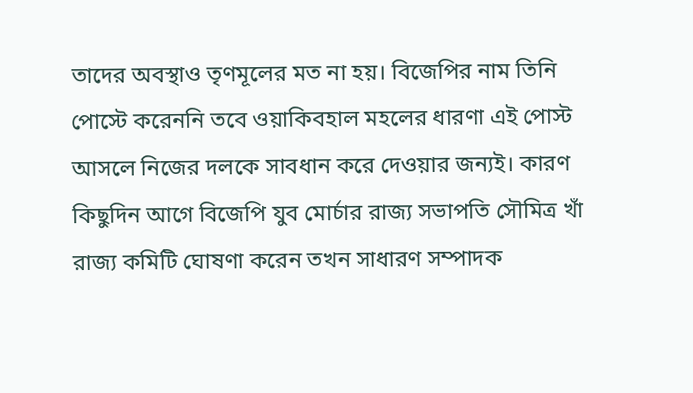তাদের অবস্থাও তৃণমূলের মত না হয়। বিজেপির নাম তিনি পোস্টে করেননি তবে ওয়াকিবহাল মহলের ধারণা এই পোস্ট আসলে নিজের দলকে সাবধান করে দেওয়ার জন্যই। কারণ কিছুদিন আগে বিজেপি যুব মোর্চার রাজ্য সভাপতি সৌমিত্র খাঁ রাজ্য কমিটি ঘোষণা করেন তখন সাধারণ সম্পাদক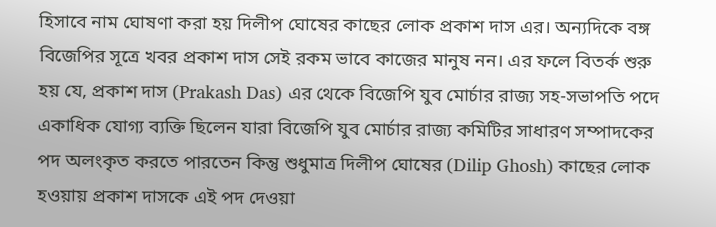হিসাবে নাম ঘোষণা করা হয় দিলীপ ঘোষের কাছের লোক প্রকাশ দাস এর। অন্যদিকে বঙ্গ বিজেপির সূত্রে খবর প্রকাশ দাস সেই রকম ভাবে কাজের মানুষ নন। এর ফলে বিতর্ক শুরু হয় যে, প্রকাশ দাস (Prakash Das) এর থেকে বিজেপি যুব মোর্চার রাজ্য সহ-সভাপতি পদে একাধিক যোগ্য ব্যক্তি ছিলেন যারা বিজেপি যুব মোর্চার রাজ্য কমিটির সাধারণ সম্পাদকের পদ অলংকৃত করতে পারতেন কিন্তু শুধুমাত্র দিলীপ ঘোষের (Dilip Ghosh) কাছের লোক হওয়ায় প্রকাশ দাসকে এই পদ দেওয়া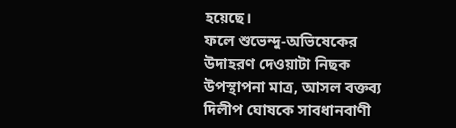হয়েছে।
ফলে শুভেন্দু-অভিষেকের উদাহরণ দেওয়াটা নিছক উপস্থাপনা মাত্র, আসল বক্তব্য দিলীপ ঘোষকে সাবধানবাণী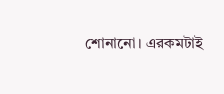শোনানো। এরকমটাই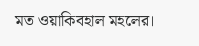মত ওয়াকিবহাল মহলের।